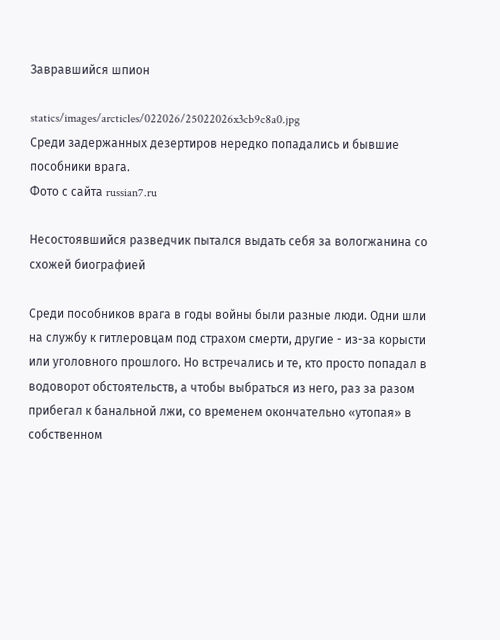Завравшийся шпион

statics/images/arcticles/022026/25022026x3cb9c8a0.jpg
Среди задержанных дезертиров нередко попадались и бывшие пособники врага.
Фото с сайта russian7.ru

Несостоявшийся разведчик пытался выдать себя за вологжанина со схожей биографией

Среди пособников врага в годы войны были разные люди. Одни шли на службу к гитлеровцам под страхом смерти, другие - из-за корысти или уголовного прошлого. Но встречались и те, кто просто попадал в водоворот обстоятельств, а чтобы выбраться из него, раз за разом прибегал к банальной лжи, со временем окончательно «утопая» в собственном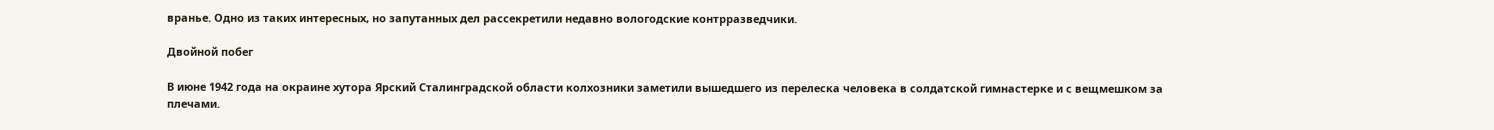вранье. Одно из таких интересных, но запутанных дел рассекретили недавно вологодские контрразведчики.

Двойной побег

В июне 1942 года на окраине хутора Ярский Сталинградской области колхозники заметили вышедшего из перелеска человека в солдатской гимнастерке и с вещмешком за плечами.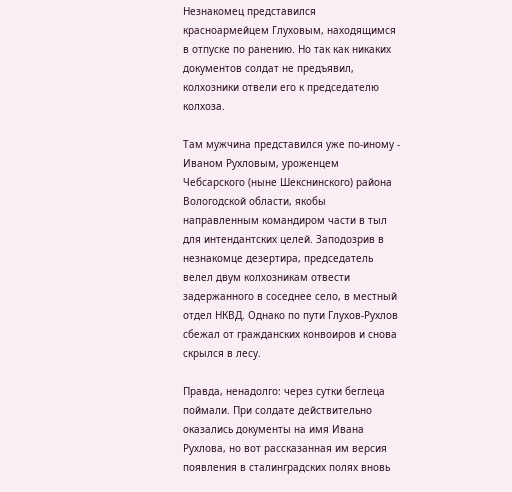Незнакомец представился красноармейцем Глуховым, находящимся в отпуске по ранению. Но так как никаких документов солдат не предъявил, колхозники отвели его к председателю колхоза.

Там мужчина представился уже по-иному - Иваном Рухловым, уроженцем Чебсарского (ныне Шекснинского) района Вологодской области, якобы направленным командиром части в тыл для интендантских целей. Заподозрив в незнакомце дезертира, председатель велел двум колхозникам отвести задержанного в соседнее село, в местный отдел НКВД. Однако по пути Глухов-Рухлов сбежал от гражданских конвоиров и снова скрылся в лесу.

Правда, ненадолго: через сутки беглеца поймали. При солдате действительно оказались документы на имя Ивана Рухлова, но вот рассказанная им версия появления в сталинградских полях вновь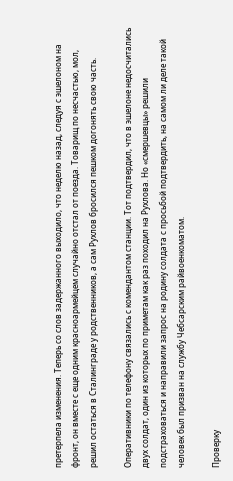претерпела изменения. Теперь со слов задержанного выходило, что неделю назад, следуя с эшелоном на фронт, он вместе с еще одним красноармейцем случайно отстал от поезда. Товарищ по несчастью, мол, решил остаться в Сталинграде у родственников, а сам Рухлов бросился пешком догонять свою часть.

Оперативники по телефону связались с комендантом станции. Тот подтвердил, что в эшелоне недосчитались двух солдат, один из которых по приметам как раз походил на Рухлова. Но «смершевцы» решили подстраховаться и направили запрос на родину солдата с просьбой подтвердить, на самом ли деле такой человек был призван на службу Чебсарским райвоенкоматом.

Проверку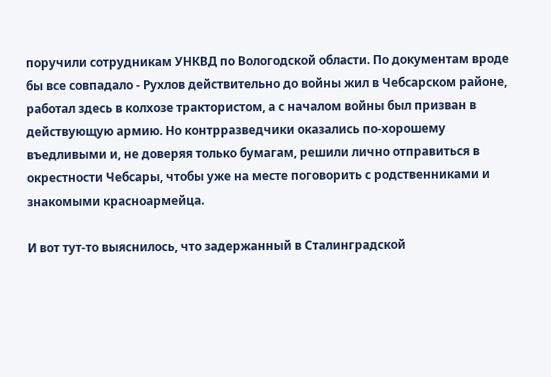поручили сотрудникам УНКВД по Вологодской области. По документам вроде бы все совпадало - Рухлов действительно до войны жил в Чебсарском районе, работал здесь в колхозе трактористом, а с началом войны был призван в действующую армию. Но контрразведчики оказались по-хорошему въедливыми и, не доверяя только бумагам, решили лично отправиться в окрестности Чебсары, чтобы уже на месте поговорить с родственниками и знакомыми красноармейца.

И вот тут-то выяснилось, что задержанный в Сталинградской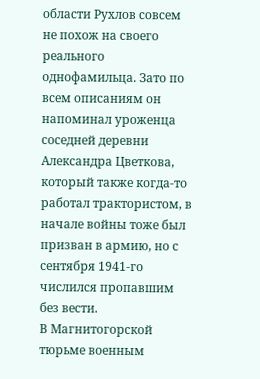области Рухлов совсем не похож на своего реального однофамильца. Зато по всем описаниям он напоминал уроженца соседней деревни Александра Цветкова, который также когда-то работал трактористом, в начале войны тоже был призван в армию, но с сентября 1941-го числился пропавшим без вести.
В Магнитогорской тюрьме военным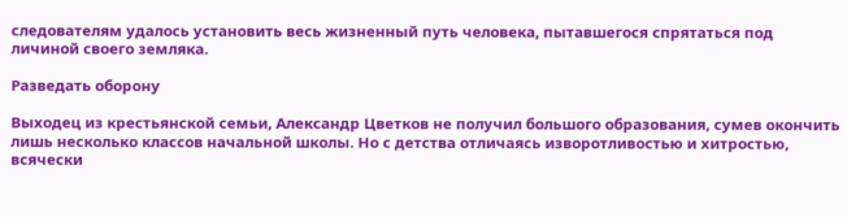следователям удалось установить весь жизненный путь человека, пытавшегося спрятаться под личиной своего земляка.

Разведать оборону

Выходец из крестьянской семьи, Александр Цветков не получил большого образования, сумев окончить лишь несколько классов начальной школы. Но с детства отличаясь изворотливостью и хитростью, всячески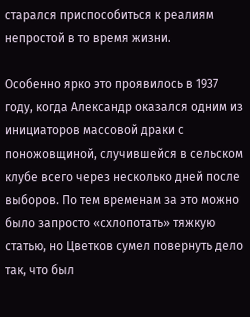старался приспособиться к реалиям непростой в то время жизни.

Особенно ярко это проявилось в 1937 году, когда Александр оказался одним из инициаторов массовой драки с поножовщиной, случившейся в сельском клубе всего через несколько дней после выборов. По тем временам за это можно было запросто «схлопотать» тяжкую статью, но Цветков сумел повернуть дело так, что был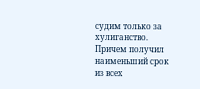судим только за хулиганство. Причем получил наименьший срок из всех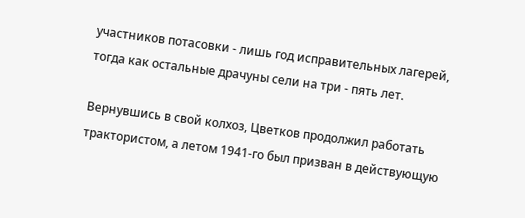участников потасовки - лишь год исправительных лагерей, тогда как остальные драчуны сели на три - пять лет.

Вернувшись в свой колхоз, Цветков продолжил работать трактористом, а летом 1941-го был призван в действующую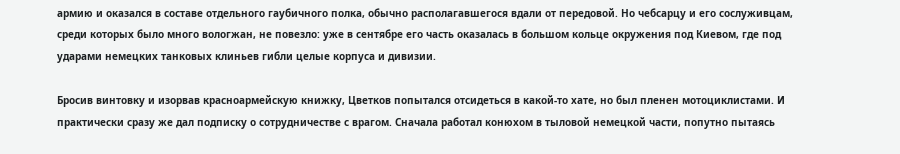армию и оказался в составе отдельного гаубичного полка, обычно располагавшегося вдали от передовой. Но чебсарцу и его сослуживцам, среди которых было много вологжан, не повезло: уже в сентябре его часть оказалась в большом кольце окружения под Киевом, где под ударами немецких танковых клиньев гибли целые корпуса и дивизии.

Бросив винтовку и изорвав красноармейскую книжку, Цветков попытался отсидеться в какой-то хате, но был пленен мотоциклистами. И практически сразу же дал подписку о сотрудничестве с врагом. Сначала работал конюхом в тыловой немецкой части, попутно пытаясь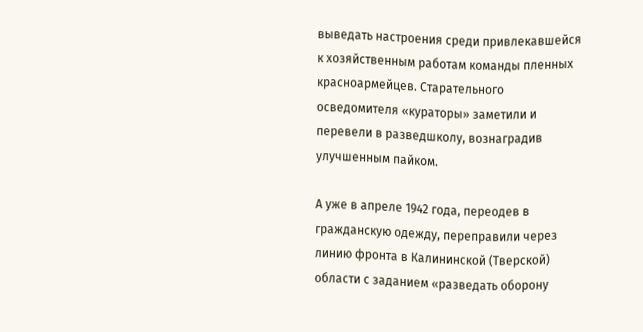выведать настроения среди привлекавшейся к хозяйственным работам команды пленных красноармейцев. Старательного осведомителя «кураторы» заметили и перевели в разведшколу, вознаградив улучшенным пайком.

А уже в апреле 1942 года, переодев в гражданскую одежду, переправили через линию фронта в Калининской (Тверской) области с заданием «разведать оборону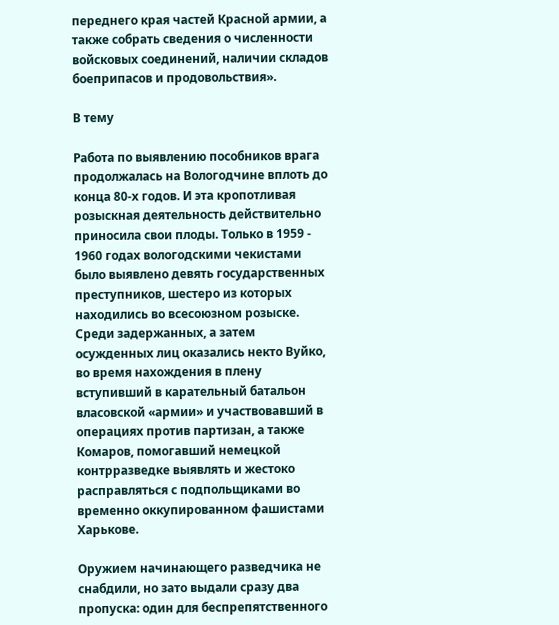переднего края частей Красной армии, а также собрать сведения о численности войсковых соединений, наличии складов боеприпасов и продовольствия».

В тему

Работа по выявлению пособников врага продолжалась на Вологодчине вплоть до конца 80-х годов. И эта кропотливая розыскная деятельность действительно приносила свои плоды. Только в 1959 - 1960 годах вологодскими чекистами было выявлено девять государственных преступников, шестеро из которых находились во всесоюзном розыске. Среди задержанных, а затем осужденных лиц оказались некто Вуйко, во время нахождения в плену вступивший в карательный батальон власовской «армии» и участвовавший в операциях против партизан, а также Комаров, помогавший немецкой контрразведке выявлять и жестоко расправляться с подпольщиками во временно оккупированном фашистами Харькове.

Оружием начинающего разведчика не снабдили, но зато выдали сразу два пропуска: один для беспрепятственного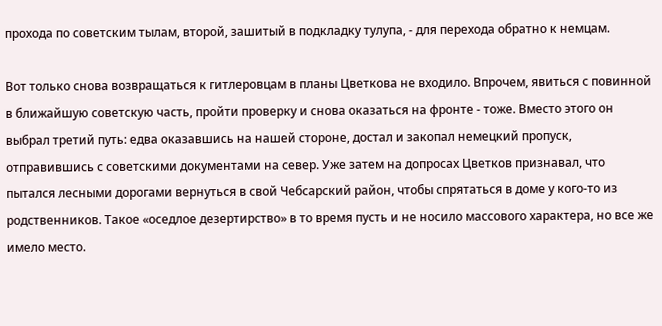прохода по советским тылам, второй, зашитый в подкладку тулупа, - для перехода обратно к немцам.

Вот только снова возвращаться к гитлеровцам в планы Цветкова не входило. Впрочем, явиться с повинной в ближайшую советскую часть, пройти проверку и снова оказаться на фронте - тоже. Вместо этого он выбрал третий путь: едва оказавшись на нашей стороне, достал и закопал немецкий пропуск, отправившись с советскими документами на север. Уже затем на допросах Цветков признавал, что пытался лесными дорогами вернуться в свой Чебсарский район, чтобы спрятаться в доме у кого-то из родственников. Такое «оседлое дезертирство» в то время пусть и не носило массового характера, но все же имело место.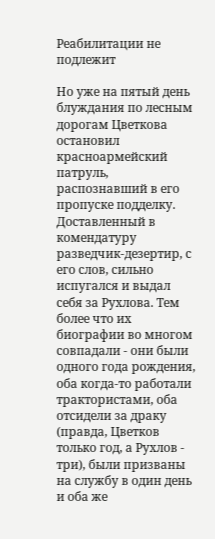Реабилитации не подлежит

Но уже на пятый день блуждания по лесным дорогам Цветкова остановил красноармейский патруль, распознавший в его пропуске подделку. Доставленный в комендатуру разведчик-дезертир, с его слов, сильно испугался и выдал себя за Рухлова. Тем более что их биографии во многом совпадали - они были одного года рождения, оба когда-то работали трактористами, оба отсидели за драку (правда, Цветков только год, а Рухлов - три), были призваны на службу в один день и оба же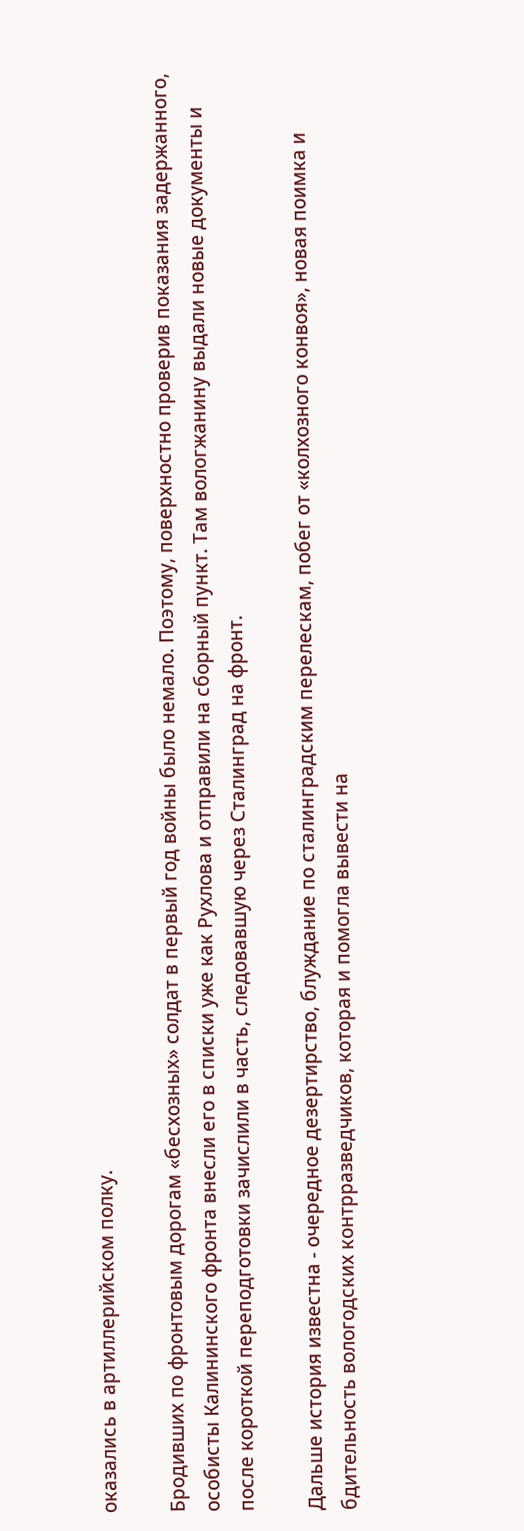оказались в артиллерийском полку.

Бродивших по фронтовым дорогам «бесхозных» солдат в первый год войны было немало. Поэтому, поверхностно проверив показания задержанного, особисты Калининского фронта внесли его в списки уже как Рухлова и отправили на сборный пункт. Там вологжанину выдали новые документы и после короткой переподготовки зачислили в часть, следовавшую через Сталинград на фронт.

Дальше история известна - очередное дезертирство, блуждание по сталинградским перелескам, побег от «колхозного конвоя», новая поимка и бдительность вологодских контрразведчиков, которая и помогла вывести на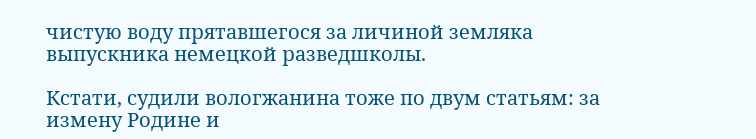чистую воду прятавшегося за личиной земляка выпускника немецкой разведшколы.

Кстати, судили вологжанина тоже по двум статьям: за измену Родине и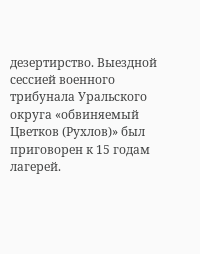дезертирство. Выездной сессией военного трибунала Уральского округа «обвиняемый Цветков (Рухлов)» был приговорен к 15 годам лагерей.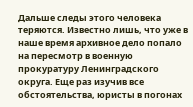Дальше следы этого человека теряются. Известно лишь, что уже в наше время архивное дело попало на пересмотр в военную прокуратуру Ленинградского округа. Еще раз изучив все обстоятельства, юристы в погонах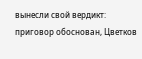вынесли свой вердикт: приговор обоснован, Цветков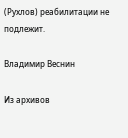(Рухлов) реабилитации не подлежит.

Владимир Веснин

Из архивов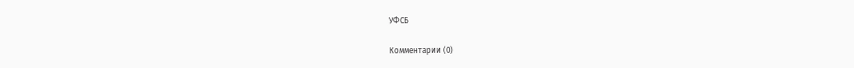УФСБ

Комментарии (0)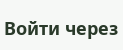Войти через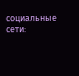социальные сети: